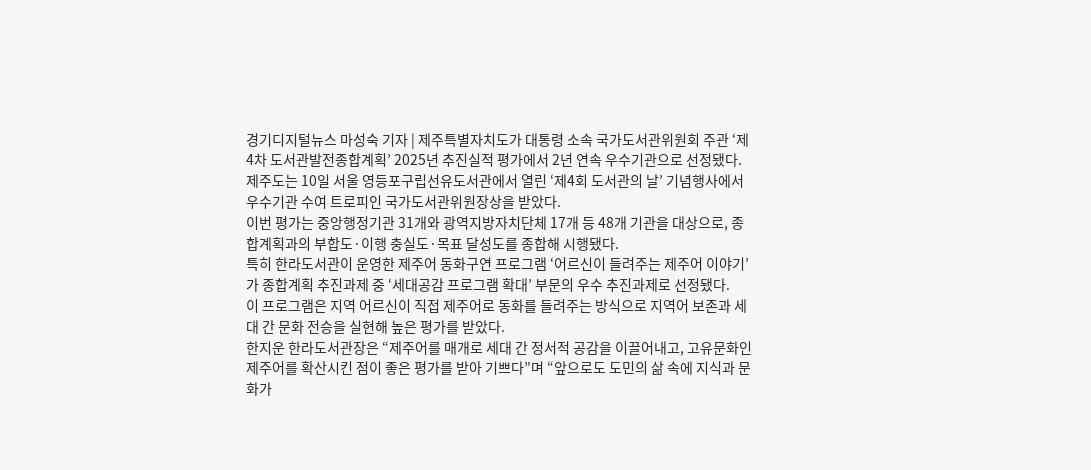경기디지털뉴스 마성숙 기자 | 제주특별자치도가 대통령 소속 국가도서관위원회 주관 ‘제4차 도서관발전종합계획’ 2025년 추진실적 평가에서 2년 연속 우수기관으로 선정됐다.
제주도는 10일 서울 영등포구립선유도서관에서 열린 ‘제4회 도서관의 날’ 기념행사에서 우수기관 수여 트로피인 국가도서관위원장상을 받았다.
이번 평가는 중앙행정기관 31개와 광역지방자치단체 17개 등 48개 기관을 대상으로, 종합계획과의 부합도·이행 충실도·목표 달성도를 종합해 시행됐다.
특히 한라도서관이 운영한 제주어 동화구연 프로그램 ‘어르신이 들려주는 제주어 이야기’가 종합계획 추진과제 중 ‘세대공감 프로그램 확대’ 부문의 우수 추진과제로 선정됐다.
이 프로그램은 지역 어르신이 직접 제주어로 동화를 들려주는 방식으로 지역어 보존과 세대 간 문화 전승을 실현해 높은 평가를 받았다.
한지운 한라도서관장은 “제주어를 매개로 세대 간 정서적 공감을 이끌어내고, 고유문화인 제주어를 확산시킨 점이 좋은 평가를 받아 기쁘다”며 “앞으로도 도민의 삶 속에 지식과 문화가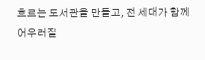흐르는 도서관을 만들고, 전 세대가 함께 어우러질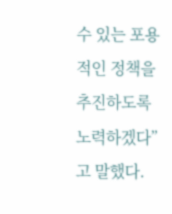수 있는 포용적인 정책을 추진하도록 노력하겠다”고 말했다.